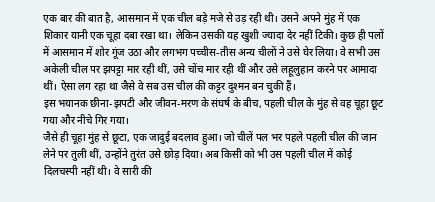एक बार की बात है, आसमान में एक चील बड़े मजे से उड़ रही थी। उसने अपने मुंह में एक शिकार यानी एक चूहा दबा रखा था। लेकिन उसकी यह खुशी ज्यादा देर नहीं टिकी। कुछ ही पलों में आसमान में शोर गूंज उठा और लगभग पच्चीस-तीस अन्य चीलों ने उसे घेर लिया। वे सभी उस अकेली चील पर झपट्टा मार रही थीं, उसे चोंच मार रही थीं और उसे लहूलुहान करने पर आमादा थीं। ऐसा लग रहा था जैसे वे सब उस चील की कट्टर दुश्मन बन चुकी हैं।
इस भयानक छीना-झपटी और जीवन-मरण के संघर्ष के बीच, पहली चील के मुंह से वह चूहा छूट गया और नीचे गिर गया।
जैसे ही चूहा मुंह से छूटा, एक जादुई बदलाव हुआ। जो चीलें पल भर पहले पहली चील की जान लेने पर तुली थीं, उन्होंने तुरंत उसे छोड़ दिया। अब किसी को भी उस पहली चील में कोई दिलचस्पी नहीं थी। वे सारी की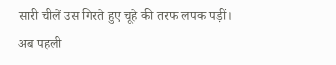सारी चीलें उस गिरते हुए चूहे की तरफ लपक पड़ीं।
अब पहली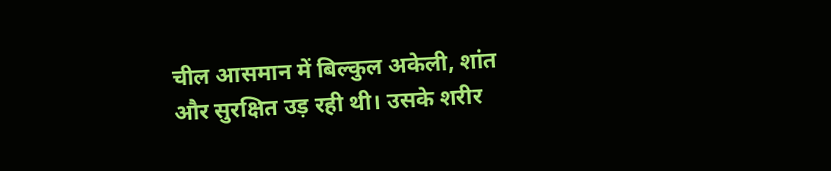चील आसमान में बिल्कुल अकेली, शांत और सुरक्षित उड़ रही थी। उसके शरीर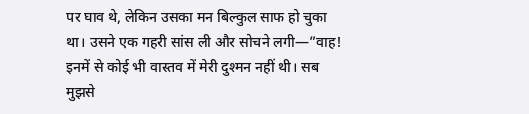पर घाव थे, लेकिन उसका मन बिल्कुल साफ हो चुका था। उसने एक गहरी सांस ली और सोचने लगी—”वाह! इनमें से कोई भी वास्तव में मेरी दुश्मन नहीं थी। सब मुझसे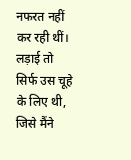नफरत नहीं कर रही थीं। लड़ाई तो सिर्फ उस चूहे के लिए थी, जिसे मैंने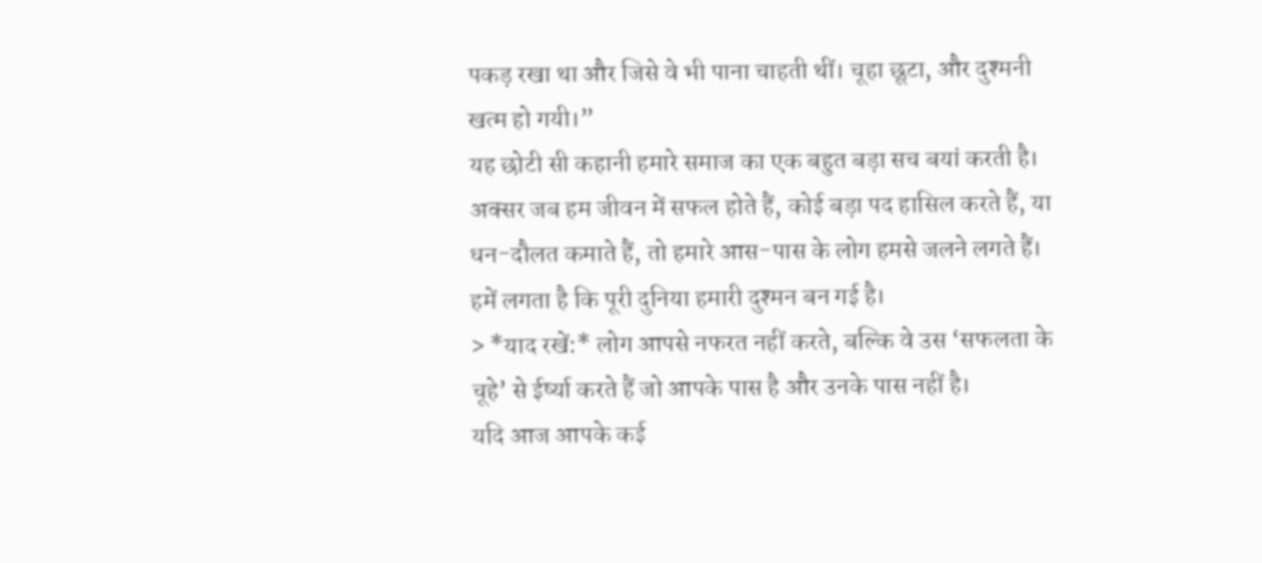पकड़ रखा था और जिसे वे भी पाना चाहती थीं। चूहा छूटा, और दुश्मनी खत्म हो गयी।”
यह छोटी सी कहानी हमारे समाज का एक बहुत बड़ा सच बयां करती है। अक्सर जब हम जीवन में सफल होते हैं, कोई बड़ा पद हासिल करते हैं, या धन-दौलत कमाते हैं, तो हमारे आस-पास के लोग हमसे जलने लगते हैं। हमें लगता है कि पूरी दुनिया हमारी दुश्मन बन गई है।
> *याद रखें:* लोग आपसे नफरत नहीं करते, बल्कि वे उस ‘सफलता के चूहे’ से ईर्ष्या करते हैं जो आपके पास है और उनके पास नहीं है।
यदि आज आपके कई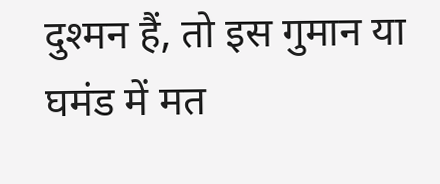दुश्मन हैं, तो इस गुमान या घमंड में मत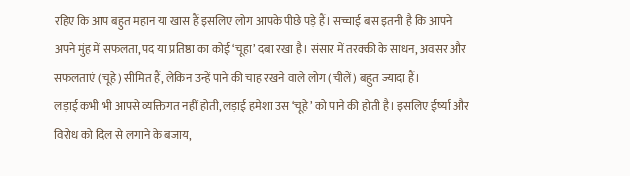रहिए कि आप बहुत महान या खास हैं इसलिए लोग आपके पीछे पड़े हैं। सच्चाई बस इतनी है कि आपने अपने मुंह में सफलता, पद या प्रतिष्ठा का कोई ‘चूहा’ दबा रखा है। संसार में तरक्की के साधन, अवसर और सफलताएं (चूहे) सीमित हैं, लेकिन उन्हें पाने की चाह रखने वाले लोग (चीलें) बहुत ज्यादा हैं।
लड़ाई कभी भी आपसे व्यक्तिगत नहीं होती, लड़ाई हमेशा उस ‘चूहे’ को पाने की होती है। इसलिए ईर्ष्या और विरोध को दिल से लगाने के बजाय,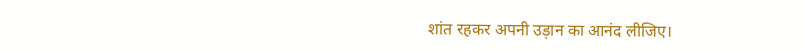शांत रहकर अपनी उड़ान का आनंद लीजिए।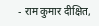- राम कुमार दीक्षित,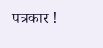पत्रकार !